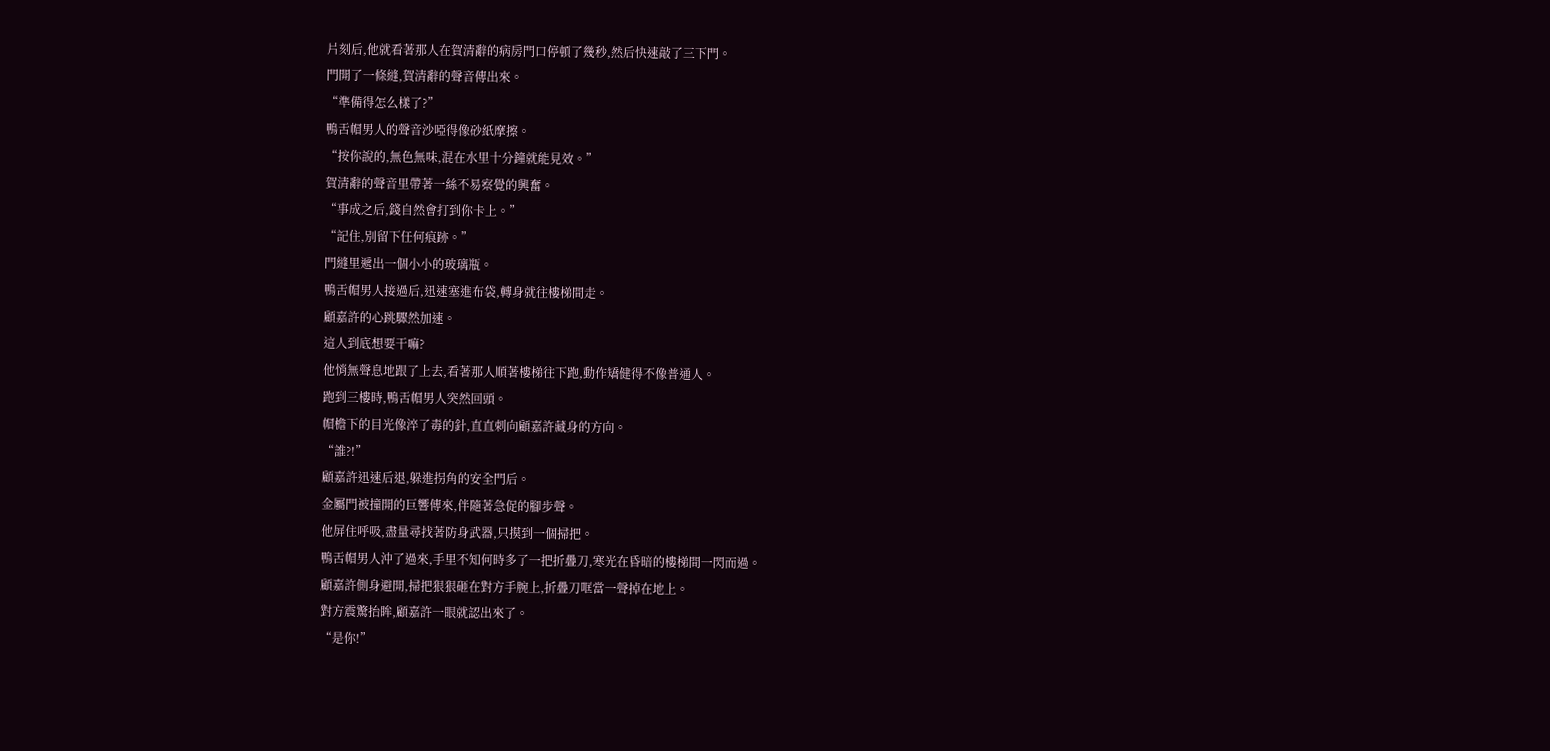片刻后,他就看著那人在賀清辭的病房門口停頓了幾秒,然后快速敲了三下門。
門開了一條縫,賀清辭的聲音傳出來。
“準備得怎么樣了?”
鴨舌帽男人的聲音沙啞得像砂紙摩擦。
“按你說的,無色無味,混在水里十分鐘就能見效。”
賀清辭的聲音里帶著一絲不易察覺的興奮。
“事成之后,錢自然會打到你卡上。”
“記住,別留下任何痕跡。”
門縫里遞出一個小小的玻璃瓶。
鴨舌帽男人接過后,迅速塞進布袋,轉身就往樓梯間走。
顧嘉許的心跳驟然加速。
這人到底想要干嘛?
他悄無聲息地跟了上去,看著那人順著樓梯往下跑,動作矯健得不像普通人。
跑到三樓時,鴨舌帽男人突然回頭。
帽檐下的目光像淬了毒的針,直直刺向顧嘉許藏身的方向。
“誰?!”
顧嘉許迅速后退,躲進拐角的安全門后。
金屬門被撞開的巨響傳來,伴隨著急促的腳步聲。
他屏住呼吸,盡量尋找著防身武器,只摸到一個掃把。
鴨舌帽男人沖了過來,手里不知何時多了一把折疊刀,寒光在昏暗的樓梯間一閃而過。
顧嘉許側身避開,掃把狠狠砸在對方手腕上,折疊刀哐當一聲掉在地上。
對方震驚抬眸,顧嘉許一眼就認出來了。
“是你!”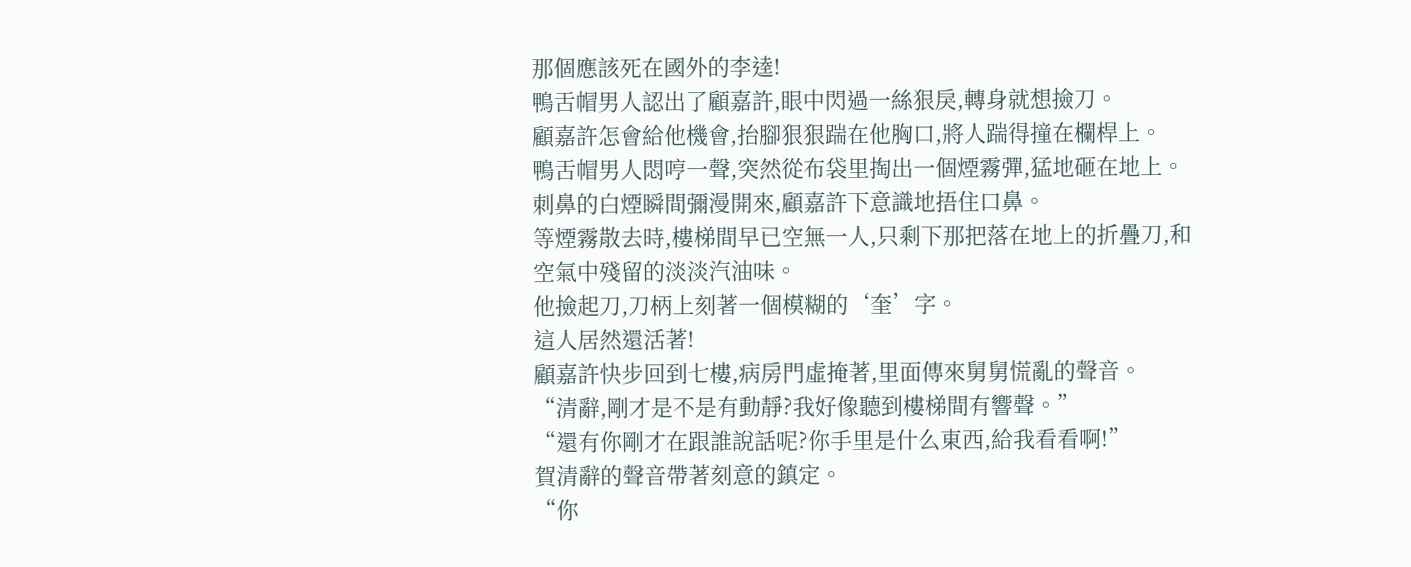那個應該死在國外的李逵!
鴨舌帽男人認出了顧嘉許,眼中閃過一絲狠戾,轉身就想撿刀。
顧嘉許怎會給他機會,抬腳狠狠踹在他胸口,將人踹得撞在欄桿上。
鴨舌帽男人悶哼一聲,突然從布袋里掏出一個煙霧彈,猛地砸在地上。
刺鼻的白煙瞬間彌漫開來,顧嘉許下意識地捂住口鼻。
等煙霧散去時,樓梯間早已空無一人,只剩下那把落在地上的折疊刀,和空氣中殘留的淡淡汽油味。
他撿起刀,刀柄上刻著一個模糊的‘奎’字。
這人居然還活著!
顧嘉許快步回到七樓,病房門虛掩著,里面傳來舅舅慌亂的聲音。
“清辭,剛才是不是有動靜?我好像聽到樓梯間有響聲。”
“還有你剛才在跟誰說話呢?你手里是什么東西,給我看看啊!”
賀清辭的聲音帶著刻意的鎮定。
“你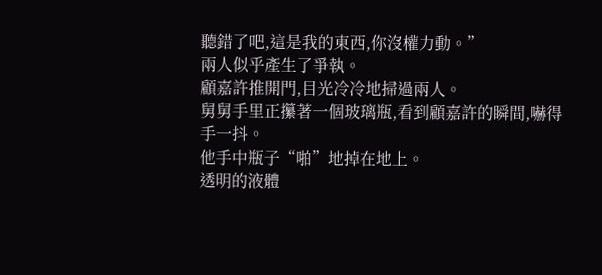聽錯了吧,這是我的東西,你沒權力動。”
兩人似乎產生了爭執。
顧嘉許推開門,目光冷冷地掃過兩人。
舅舅手里正攥著一個玻璃瓶,看到顧嘉許的瞬間,嚇得手一抖。
他手中瓶子“啪”地掉在地上。
透明的液體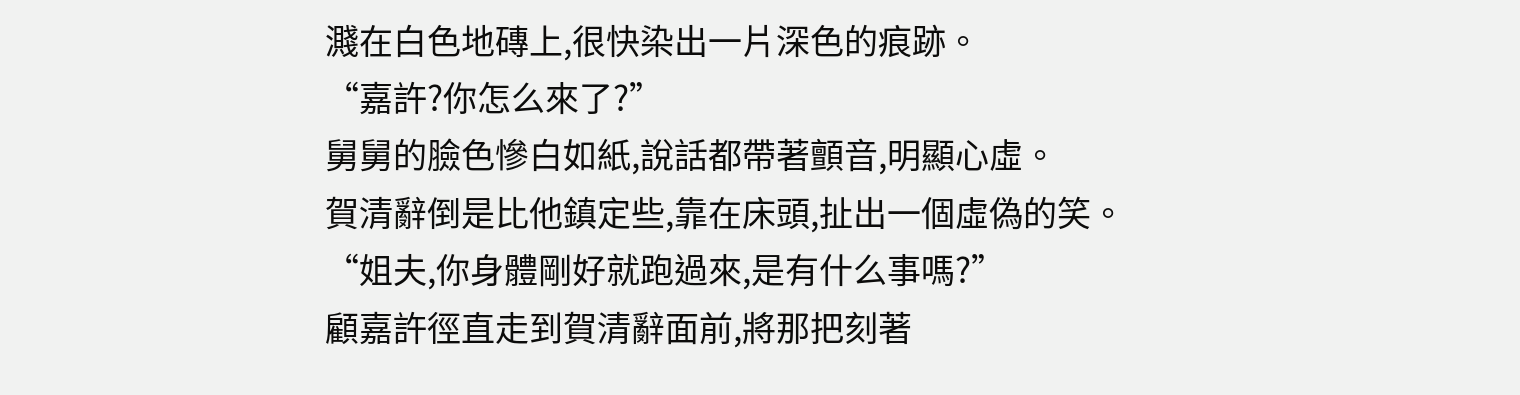濺在白色地磚上,很快染出一片深色的痕跡。
“嘉許?你怎么來了?”
舅舅的臉色慘白如紙,說話都帶著顫音,明顯心虛。
賀清辭倒是比他鎮定些,靠在床頭,扯出一個虛偽的笑。
“姐夫,你身體剛好就跑過來,是有什么事嗎?”
顧嘉許徑直走到賀清辭面前,將那把刻著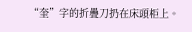“奎”字的折疊刀扔在床頭柜上。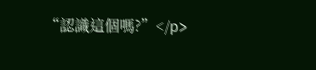“認識這個嗎?”</p>